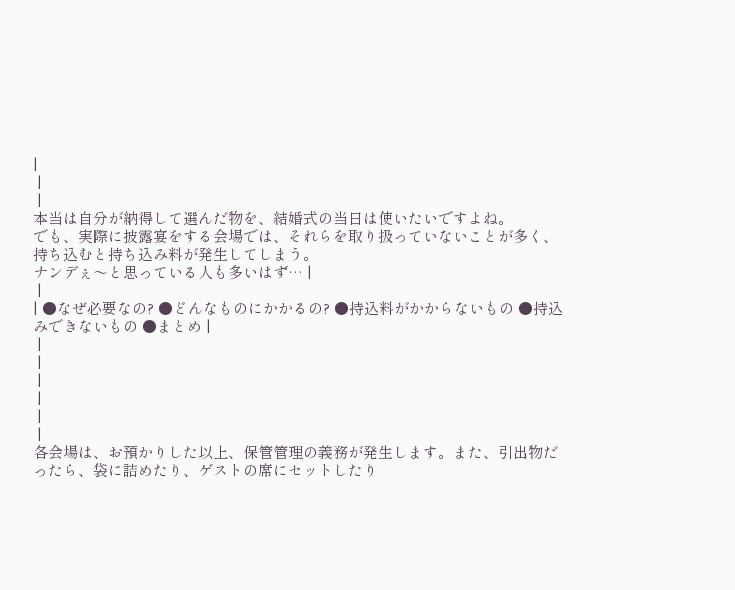|
 |
 |
本当は自分が納得して選んだ物を、結婚式の当日は使いたいですよね。
でも、実際に披露宴をする会場では、それらを取り扱っていないことが多く、持ち込むと持ち込み料が発生してしまう。
ナンデぇ〜と思っている人も多いはず… |
 |
| ●なぜ必要なの? ●どんなものにかかるの? ●持込料がかからないもの ●持込みできないもの ●まとめ |
 |
 |
 |
 |
 |
 |
各会場は、お預かりした以上、保管管理の義務が発生します。また、引出物だったら、袋に詰めたり、ゲストの席にセットしたり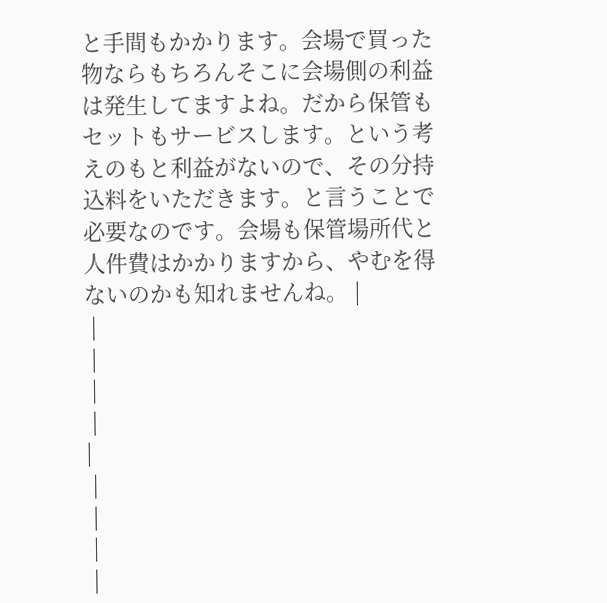と手間もかかります。会場で買った物ならもちろんそこに会場側の利益は発生してますよね。だから保管もセットもサービスします。という考えのもと利益がないので、その分持込料をいただきます。と言うことで必要なのです。会場も保管場所代と人件費はかかりますから、やむを得ないのかも知れませんね。 |
 |
 |
 |
 |
|
 |
 |
 |
 |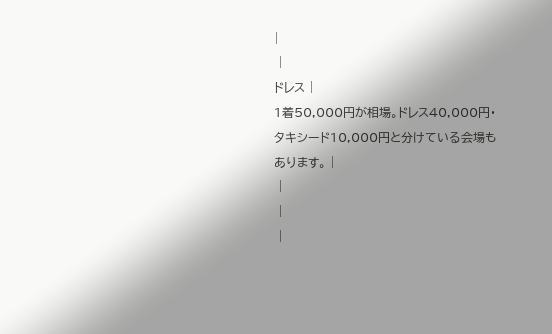|
 |
ドレス |
1着50,000円が相場。ドレス40,000円・タキシード10,000円と分けている会場もあります。 |
 |
 |
 |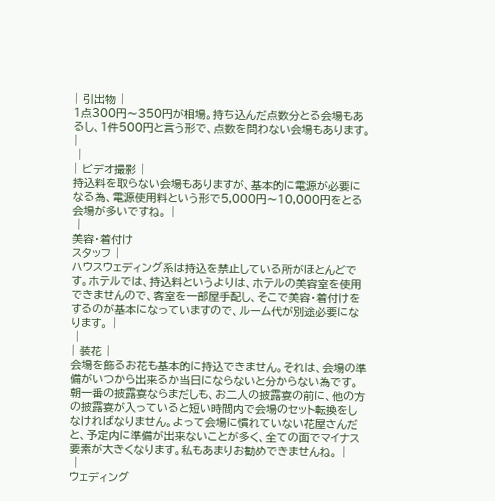| 引出物 |
1点300円〜350円が相場。持ち込んだ点数分とる会場もあるし、1件500円と言う形で、点数を問わない会場もあります。 |
 |
| ビデオ撮影 |
持込料を取らない会場もありますが、基本的に電源が必要になる為、電源使用料という形で5,000円〜10,000円をとる会場が多いですね。 |
 |
美容・着付け
スタッフ |
ハウスウェディング系は持込を禁止している所がほとんどです。ホテルでは、持込料というよりは、ホテルの美容室を使用できませんので、客室を一部屋手配し、そこで美容・着付けをするのが基本になっていますので、ルーム代が別途必要になります。 |
 |
| 装花 |
会場を飾るお花も基本的に持込できません。それは、会場の準備がいつから出来るか当日にならないと分からない為です。朝一番の披露宴ならまだしも、お二人の披露宴の前に、他の方の披露宴が入っていると短い時間内で会場のセット転換をしなければなりません。よって会場に慣れていない花屋さんだと、予定内に準備が出来ないことが多く、全ての面でマイナス要素が大きくなります。私もあまりお勧めできませんね。 |
 |
ウェディング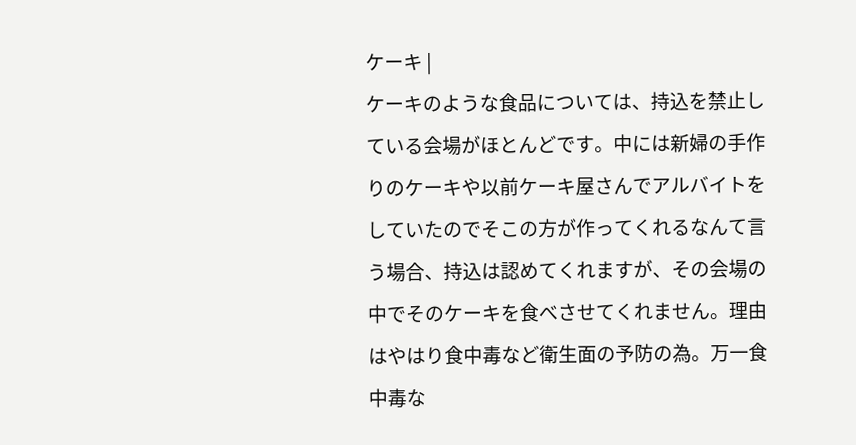ケーキ |
ケーキのような食品については、持込を禁止している会場がほとんどです。中には新婦の手作りのケーキや以前ケーキ屋さんでアルバイトをしていたのでそこの方が作ってくれるなんて言う場合、持込は認めてくれますが、その会場の中でそのケーキを食べさせてくれません。理由はやはり食中毒など衛生面の予防の為。万一食中毒な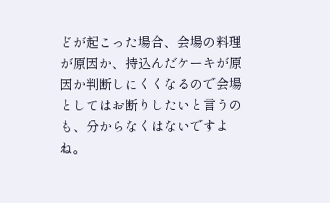どが起こった場合、会場の料理が原因か、持込んだケーキが原因か判断しにくくなるので会場としてはお断りしたいと言うのも、分からなくはないですよね。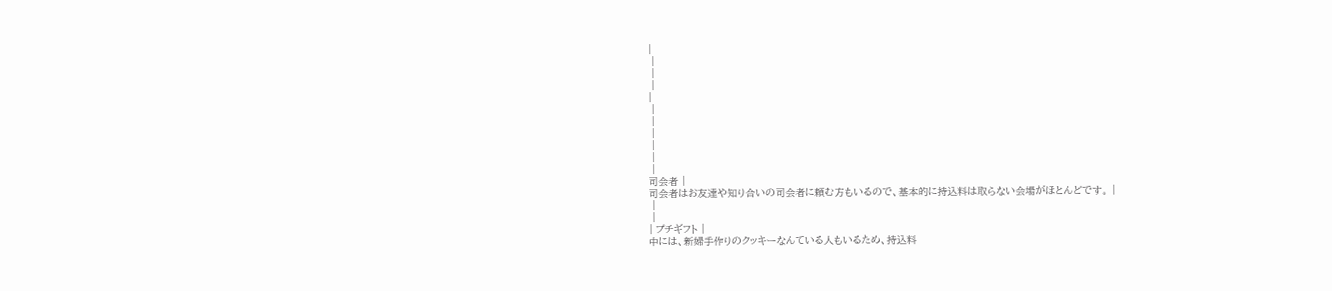|
 |
 |
 |
|
 |
 |
 |
 |
 |
 |
司会者 |
司会者はお友達や知り合いの司会者に頼む方もいるので、基本的に持込料は取らない会場がほとんどです。 |
 |
 |
| プチギフト |
中には、新婦手作りのクッキーなんている人もいるため、持込料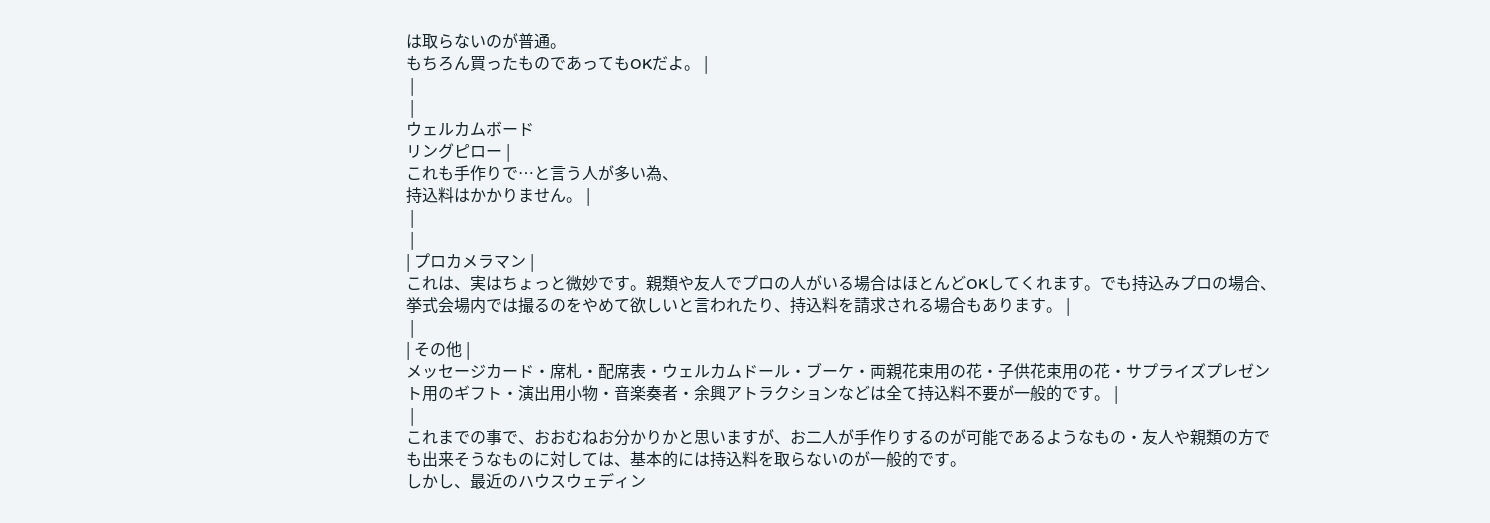は取らないのが普通。
もちろん買ったものであってもOKだよ。 |
 |
 |
ウェルカムボード
リングピロー |
これも手作りで…と言う人が多い為、
持込料はかかりません。 |
 |
 |
| プロカメラマン |
これは、実はちょっと微妙です。親類や友人でプロの人がいる場合はほとんどOKしてくれます。でも持込みプロの場合、挙式会場内では撮るのをやめて欲しいと言われたり、持込料を請求される場合もあります。 |
 |
| その他 |
メッセージカード・席札・配席表・ウェルカムドール・ブーケ・両親花束用の花・子供花束用の花・サプライズプレゼント用のギフト・演出用小物・音楽奏者・余興アトラクションなどは全て持込料不要が一般的です。 |
 |
これまでの事で、おおむねお分かりかと思いますが、お二人が手作りするのが可能であるようなもの・友人や親類の方でも出来そうなものに対しては、基本的には持込料を取らないのが一般的です。
しかし、最近のハウスウェディン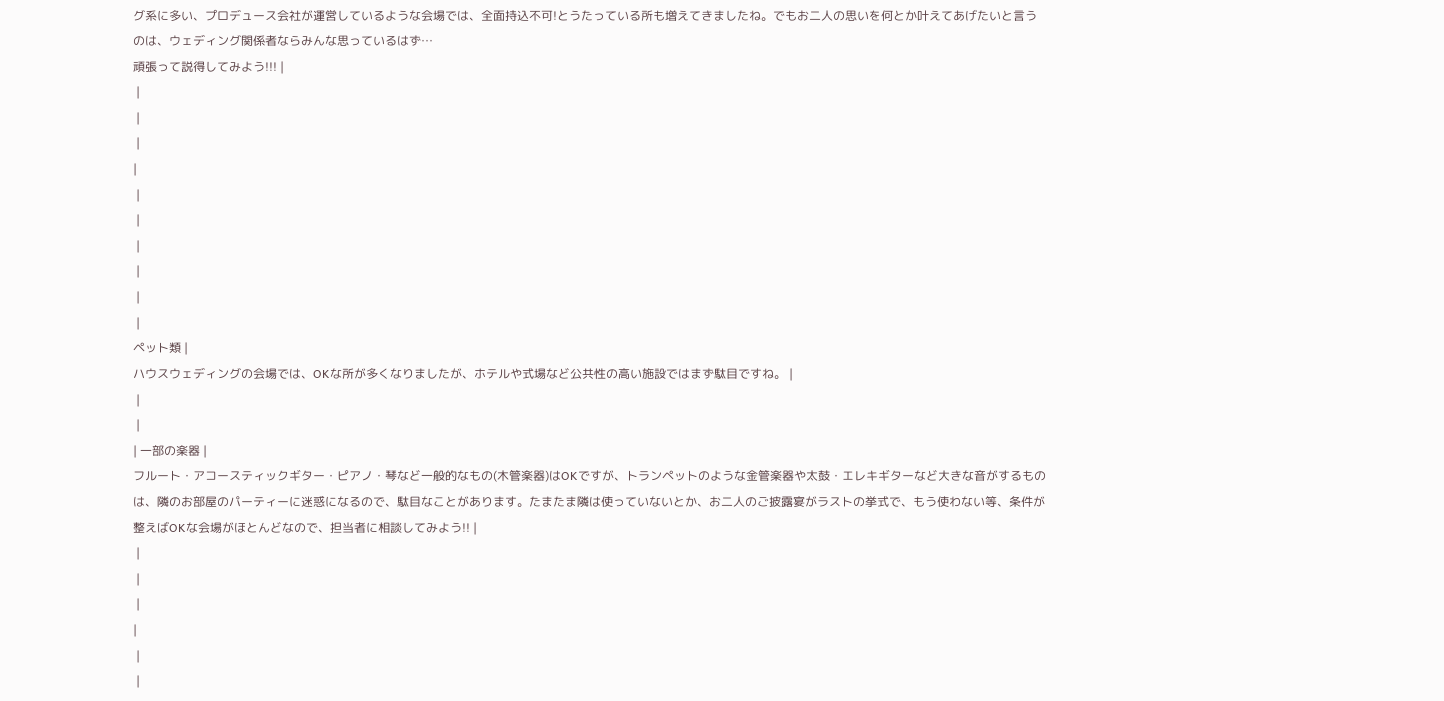グ系に多い、プロデュース会社が運営しているような会場では、全面持込不可!とうたっている所も増えてきましたね。でもお二人の思いを何とか叶えてあげたいと言うのは、ウェディング関係者ならみんな思っているはず…
頑張って説得してみよう!!! |
 |
 |
 |
|
 |
 |
 |
 |
 |
 |
ペット類 |
ハウスウェディングの会場では、OKな所が多くなりましたが、ホテルや式場など公共性の高い施設ではまず駄目ですね。 |
 |
 |
| 一部の楽器 |
フルート・アコースティックギター・ピアノ・琴など一般的なもの(木管楽器)はOKですが、トランペットのような金管楽器や太鼓・エレキギターなど大きな音がするものは、隣のお部屋のパーティーに迷惑になるので、駄目なことがあります。たまたま隣は使っていないとか、お二人のご披露宴がラストの挙式で、もう使わない等、条件が整えばOKな会場がほとんどなので、担当者に相談してみよう!! |
 |
 |
 |
|
 |
 |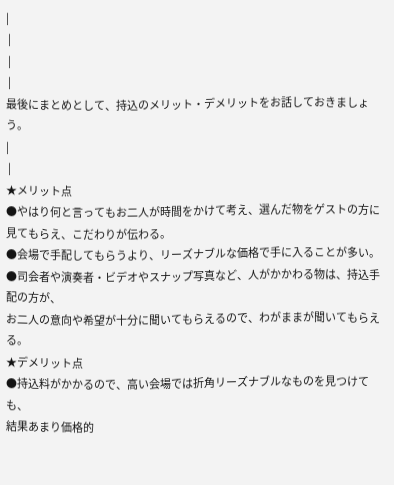|
 |
 |
 |
最後にまとめとして、持込のメリット・デメリットをお話しておきましょう。
|
 |
★メリット点
●やはり何と言ってもお二人が時間をかけて考え、選んだ物をゲストの方に見てもらえ、こだわりが伝わる。
●会場で手配してもらうより、リーズナブルな価格で手に入ることが多い。
●司会者や演奏者・ビデオやスナップ写真など、人がかかわる物は、持込手配の方が、
お二人の意向や希望が十分に聞いてもらえるので、わがままが聞いてもらえる。
★デメリット点
●持込料がかかるので、高い会場では折角リーズナブルなものを見つけても、
結果あまり価格的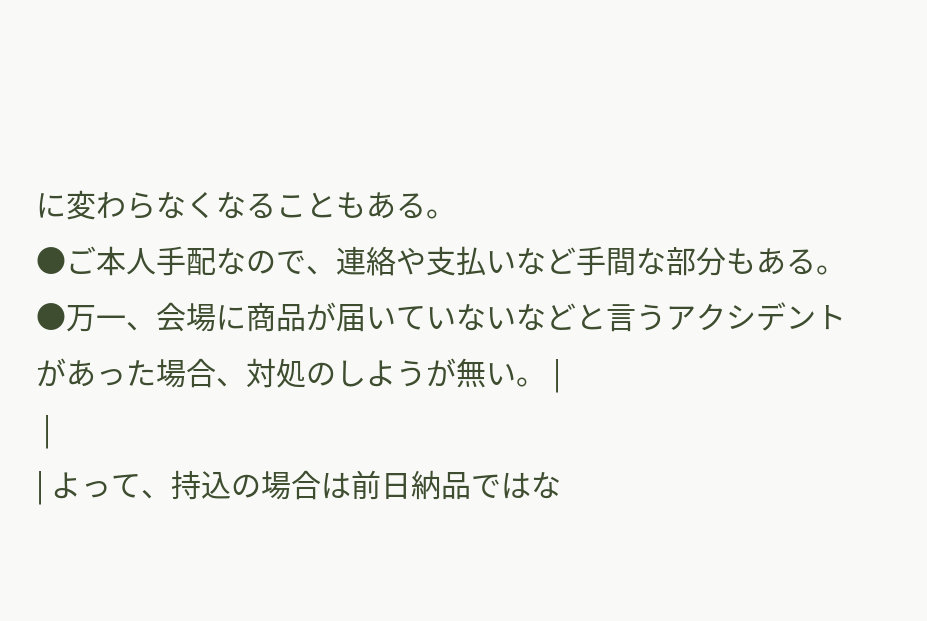に変わらなくなることもある。
●ご本人手配なので、連絡や支払いなど手間な部分もある。
●万一、会場に商品が届いていないなどと言うアクシデントがあった場合、対処のしようが無い。 |
 |
| よって、持込の場合は前日納品ではな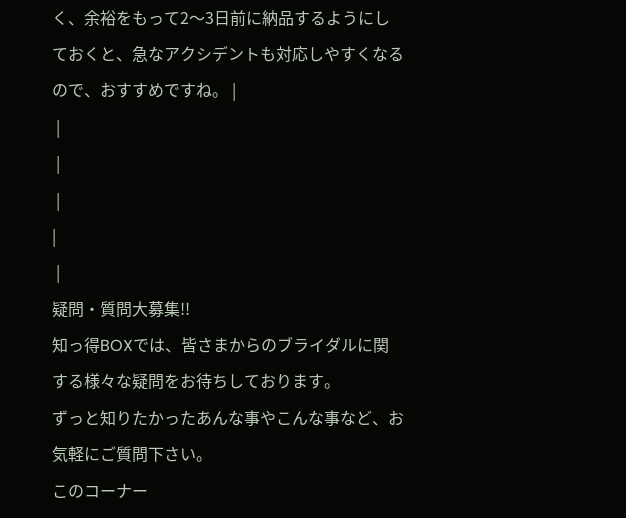く、余裕をもって2〜3日前に納品するようにしておくと、急なアクシデントも対応しやすくなるので、おすすめですね。 |
 |
 |
 |
|
 |
疑問・質問大募集!!
知っ得BOXでは、皆さまからのブライダルに関する様々な疑問をお待ちしております。
ずっと知りたかったあんな事やこんな事など、お気軽にご質問下さい。
このコーナー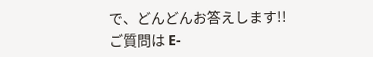で、どんどんお答えします!!
ご質問は E-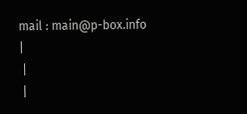mail : main@p-box.info
|
 |
 |